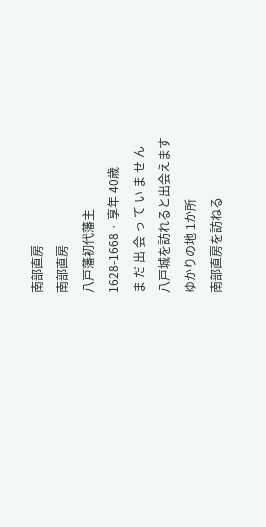南部直房
南部直房
八戸藩初代藩主
1628-1668 · 享年 40歳
ま だ 出 会 っ て い ま せ ん
八戸城を訪れると出会えます
ゆかりの地 1か所
南部直房を訪ねる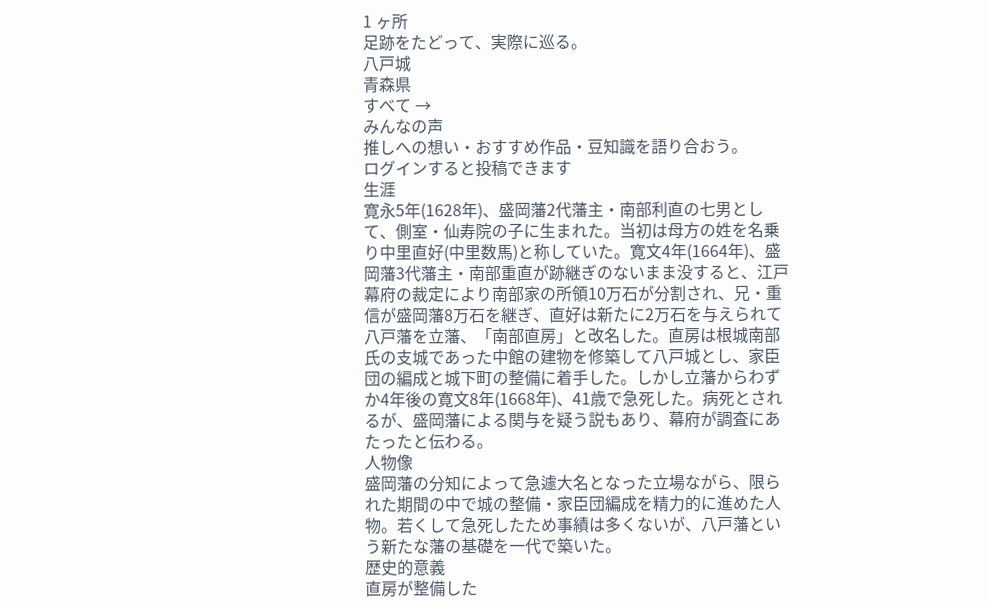1 ヶ所
足跡をたどって、実際に巡る。
八戸城
青森県
すべて →
みんなの声
推しへの想い・おすすめ作品・豆知識を語り合おう。
ログインすると投稿できます
生涯
寛永5年(1628年)、盛岡藩2代藩主・南部利直の七男として、側室・仙寿院の子に生まれた。当初は母方の姓を名乗り中里直好(中里数馬)と称していた。寛文4年(1664年)、盛岡藩3代藩主・南部重直が跡継ぎのないまま没すると、江戸幕府の裁定により南部家の所領10万石が分割され、兄・重信が盛岡藩8万石を継ぎ、直好は新たに2万石を与えられて八戸藩を立藩、「南部直房」と改名した。直房は根城南部氏の支城であった中館の建物を修築して八戸城とし、家臣団の編成と城下町の整備に着手した。しかし立藩からわずか4年後の寛文8年(1668年)、41歳で急死した。病死とされるが、盛岡藩による関与を疑う説もあり、幕府が調査にあたったと伝わる。
人物像
盛岡藩の分知によって急遽大名となった立場ながら、限られた期間の中で城の整備・家臣団編成を精力的に進めた人物。若くして急死したため事績は多くないが、八戸藩という新たな藩の基礎を一代で築いた。
歴史的意義
直房が整備した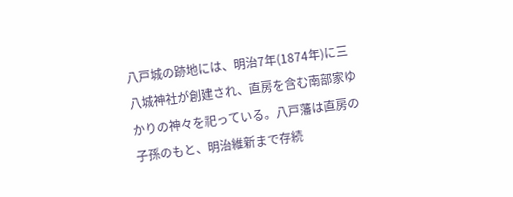八戸城の跡地には、明治7年(1874年)に三八城神社が創建され、直房を含む南部家ゆかりの神々を祀っている。八戸藩は直房の子孫のもと、明治維新まで存続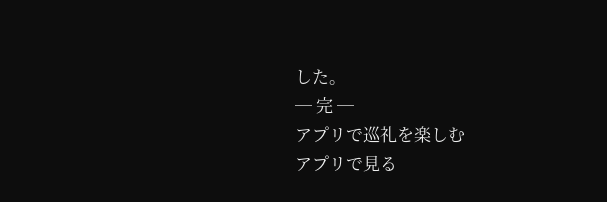した。
─ 完 ─
アプリで巡礼を楽しむ
アプリで見る